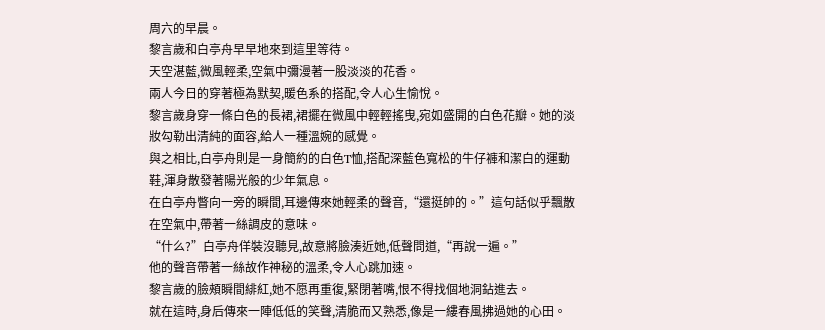周六的早晨。
黎言歲和白亭舟早早地來到這里等待。
天空湛藍,微風輕柔,空氣中彌漫著一股淡淡的花香。
兩人今日的穿著極為默契,暖色系的搭配,令人心生愉悅。
黎言歲身穿一條白色的長裙,裙擺在微風中輕輕搖曳,宛如盛開的白色花瓣。她的淡妝勾勒出清純的面容,給人一種溫婉的感覺。
與之相比,白亭舟則是一身簡約的白色T恤,搭配深藍色寬松的牛仔褲和潔白的運動鞋,渾身散發著陽光般的少年氣息。
在白亭舟瞥向一旁的瞬間,耳邊傳來她輕柔的聲音,“還挺帥的。”這句話似乎飄散在空氣中,帶著一絲調皮的意味。
“什么?”白亭舟佯裝沒聽見,故意將臉湊近她,低聲問道,“再說一遍。”
他的聲音帶著一絲故作神秘的溫柔,令人心跳加速。
黎言歲的臉頰瞬間緋紅,她不愿再重復,緊閉著嘴,恨不得找個地洞鉆進去。
就在這時,身后傳來一陣低低的笑聲,清脆而又熟悉,像是一縷春風拂過她的心田。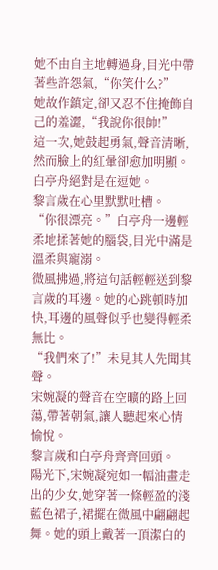她不由自主地轉過身,目光中帶著些許怨氣,“你笑什么?”
她故作鎮定,卻又忍不住掩飾自己的羞澀,“我說你很帥!”
這一次,她鼓起勇氣,聲音清晰,然而臉上的紅暈卻愈加明顯。
白亭舟絕對是在逗她。
黎言歲在心里默默吐槽。
“你很漂亮。”白亭舟一邊輕柔地揉著她的腦袋,目光中滿是溫柔與寵溺。
微風拂過,將這句話輕輕送到黎言歲的耳邊。她的心跳頓時加快,耳邊的風聲似乎也變得輕柔無比。
“我們來了!”未見其人先聞其聲。
宋婉凝的聲音在空曠的路上回蕩,帶著朝氣,讓人聽起來心情愉悅。
黎言歲和白亭舟齊齊回頭。
陽光下,宋婉凝宛如一幅油畫走出的少女,她穿著一條輕盈的淺藍色裙子,裙擺在微風中翩翩起舞。她的頭上戴著一頂潔白的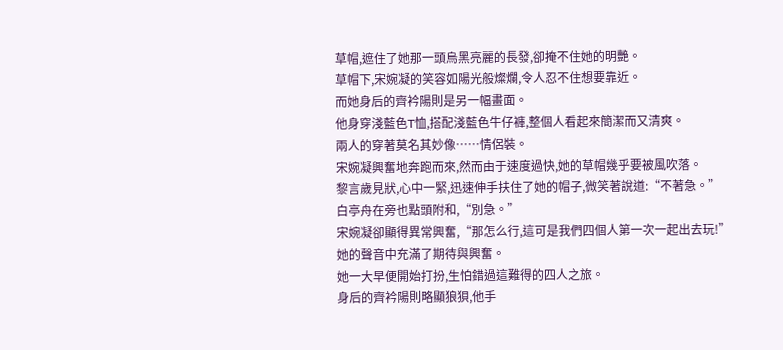草帽,遮住了她那一頭烏黑亮麗的長發,卻掩不住她的明艷。
草帽下,宋婉凝的笑容如陽光般燦爛,令人忍不住想要靠近。
而她身后的齊衿陽則是另一幅畫面。
他身穿淺藍色T恤,搭配淺藍色牛仔褲,整個人看起來簡潔而又清爽。
兩人的穿著莫名其妙像……情侶裝。
宋婉凝興奮地奔跑而來,然而由于速度過快,她的草帽幾乎要被風吹落。
黎言歲見狀,心中一緊,迅速伸手扶住了她的帽子,微笑著說道:“不著急。”
白亭舟在旁也點頭附和,“別急。”
宋婉凝卻顯得異常興奮,“那怎么行,這可是我們四個人第一次一起出去玩!”她的聲音中充滿了期待與興奮。
她一大早便開始打扮,生怕錯過這難得的四人之旅。
身后的齊衿陽則略顯狼狽,他手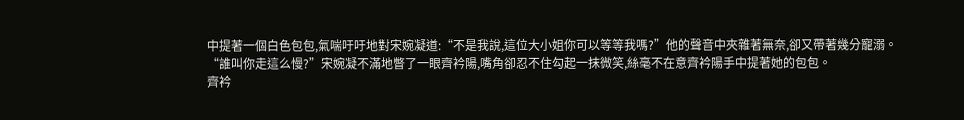中提著一個白色包包,氣喘吁吁地對宋婉凝道:“不是我說,這位大小姐你可以等等我嗎?”他的聲音中夾雜著無奈,卻又帶著幾分寵溺。
“誰叫你走這么慢?”宋婉凝不滿地瞥了一眼齊衿陽,嘴角卻忍不住勾起一抹微笑,絲毫不在意齊衿陽手中提著她的包包。
齊衿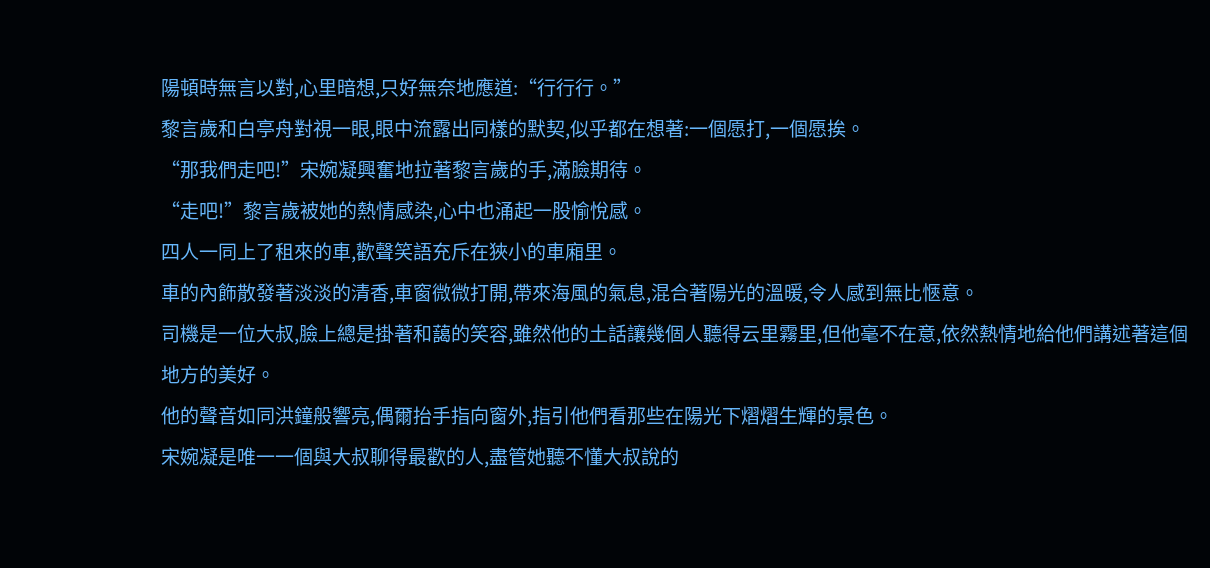陽頓時無言以對,心里暗想,只好無奈地應道:“行行行。”
黎言歲和白亭舟對視一眼,眼中流露出同樣的默契,似乎都在想著:一個愿打,一個愿挨。
“那我們走吧!”宋婉凝興奮地拉著黎言歲的手,滿臉期待。
“走吧!”黎言歲被她的熱情感染,心中也涌起一股愉悅感。
四人一同上了租來的車,歡聲笑語充斥在狹小的車廂里。
車的內飾散發著淡淡的清香,車窗微微打開,帶來海風的氣息,混合著陽光的溫暖,令人感到無比愜意。
司機是一位大叔,臉上總是掛著和藹的笑容,雖然他的土話讓幾個人聽得云里霧里,但他毫不在意,依然熱情地給他們講述著這個地方的美好。
他的聲音如同洪鐘般響亮,偶爾抬手指向窗外,指引他們看那些在陽光下熠熠生輝的景色。
宋婉凝是唯一一個與大叔聊得最歡的人,盡管她聽不懂大叔說的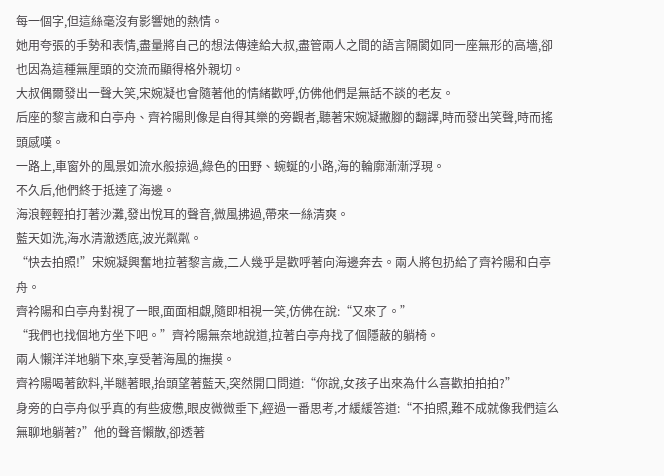每一個字,但這絲毫沒有影響她的熱情。
她用夸張的手勢和表情,盡量將自己的想法傳達給大叔,盡管兩人之間的語言隔閡如同一座無形的高墻,卻也因為這種無厘頭的交流而顯得格外親切。
大叔偶爾發出一聲大笑,宋婉凝也會隨著他的情緒歡呼,仿佛他們是無話不談的老友。
后座的黎言歲和白亭舟、齊衿陽則像是自得其樂的旁觀者,聽著宋婉凝撇腳的翻譯,時而發出笑聲,時而搖頭感嘆。
一路上,車窗外的風景如流水般掠過,綠色的田野、蜿蜒的小路,海的輪廓漸漸浮現。
不久后,他們終于抵達了海邊。
海浪輕輕拍打著沙灘,發出悅耳的聲音,微風拂過,帶來一絲清爽。
藍天如洗,海水清澈透底,波光粼粼。
“快去拍照!”宋婉凝興奮地拉著黎言歲,二人幾乎是歡呼著向海邊奔去。兩人將包扔給了齊衿陽和白亭舟。
齊衿陽和白亭舟對視了一眼,面面相覷,隨即相視一笑,仿佛在說:“又來了。”
“我們也找個地方坐下吧。”齊衿陽無奈地說道,拉著白亭舟找了個隱蔽的躺椅。
兩人懶洋洋地躺下來,享受著海風的撫摸。
齊衿陽喝著飲料,半瞇著眼,抬頭望著藍天,突然開口問道:“你說,女孩子出來為什么喜歡拍拍拍?”
身旁的白亭舟似乎真的有些疲憊,眼皮微微垂下,經過一番思考,才緩緩答道:“不拍照,難不成就像我們這么無聊地躺著?”他的聲音懶散,卻透著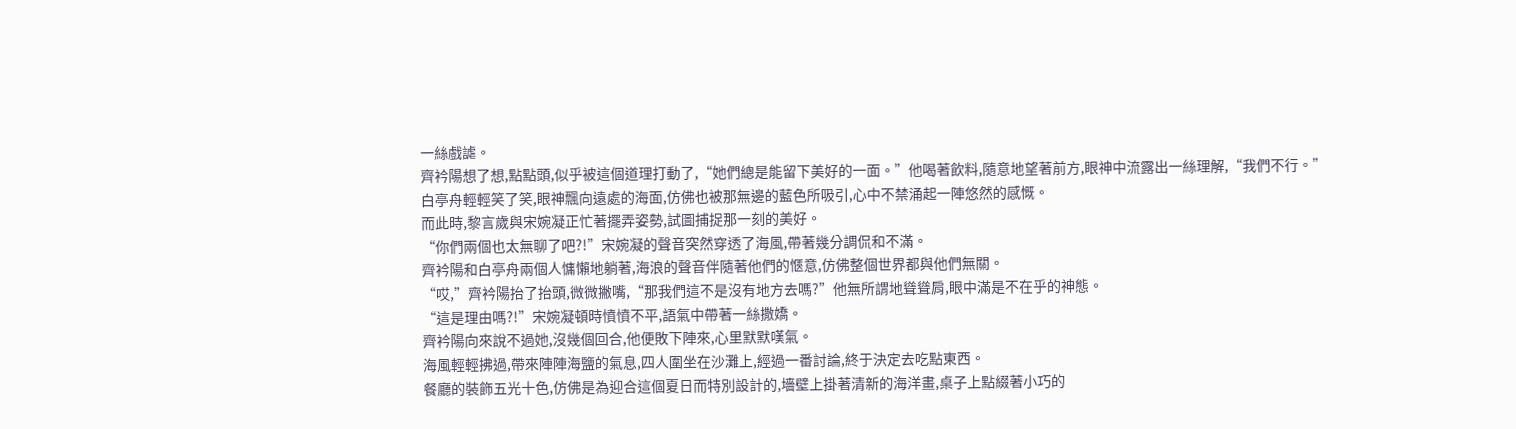一絲戲謔。
齊衿陽想了想,點點頭,似乎被這個道理打動了,“她們總是能留下美好的一面。”他喝著飲料,隨意地望著前方,眼神中流露出一絲理解,“我們不行。”
白亭舟輕輕笑了笑,眼神飄向遠處的海面,仿佛也被那無邊的藍色所吸引,心中不禁涌起一陣悠然的感慨。
而此時,黎言歲與宋婉凝正忙著擺弄姿勢,試圖捕捉那一刻的美好。
“你們兩個也太無聊了吧?!”宋婉凝的聲音突然穿透了海風,帶著幾分調侃和不滿。
齊衿陽和白亭舟兩個人慵懶地躺著,海浪的聲音伴隨著他們的愜意,仿佛整個世界都與他們無關。
“哎,”齊衿陽抬了抬頭,微微撇嘴,“那我們這不是沒有地方去嗎?”他無所謂地聳聳肩,眼中滿是不在乎的神態。
“這是理由嗎?!”宋婉凝頓時憤憤不平,語氣中帶著一絲撒嬌。
齊衿陽向來說不過她,沒幾個回合,他便敗下陣來,心里默默嘆氣。
海風輕輕拂過,帶來陣陣海鹽的氣息,四人圍坐在沙灘上,經過一番討論,終于決定去吃點東西。
餐廳的裝飾五光十色,仿佛是為迎合這個夏日而特別設計的,墻壁上掛著清新的海洋畫,桌子上點綴著小巧的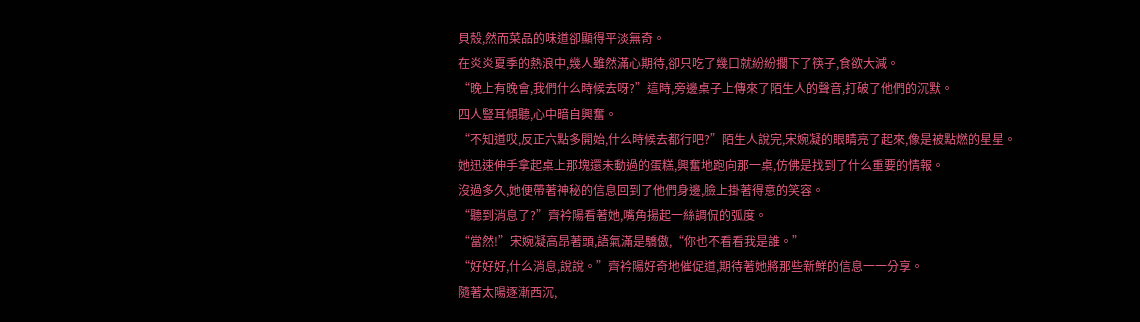貝殼,然而菜品的味道卻顯得平淡無奇。
在炎炎夏季的熱浪中,幾人雖然滿心期待,卻只吃了幾口就紛紛擱下了筷子,食欲大減。
“晚上有晚會,我們什么時候去呀?”這時,旁邊桌子上傳來了陌生人的聲音,打破了他們的沉默。
四人豎耳傾聽,心中暗自興奮。
“不知道哎,反正六點多開始,什么時候去都行吧?”陌生人說完,宋婉凝的眼睛亮了起來,像是被點燃的星星。
她迅速伸手拿起桌上那塊還未動過的蛋糕,興奮地跑向那一桌,仿佛是找到了什么重要的情報。
沒過多久,她便帶著神秘的信息回到了他們身邊,臉上掛著得意的笑容。
“聽到消息了?”齊衿陽看著她,嘴角揚起一絲調侃的弧度。
“當然!”宋婉凝高昂著頭,語氣滿是驕傲,“你也不看看我是誰。”
“好好好,什么消息,說說。”齊衿陽好奇地催促道,期待著她將那些新鮮的信息一一分享。
隨著太陽逐漸西沉,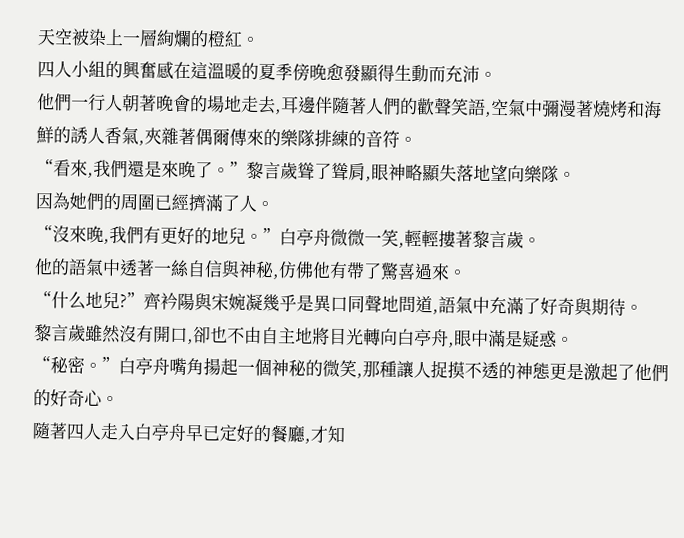天空被染上一層絢爛的橙紅。
四人小組的興奮感在這溫暖的夏季傍晚愈發顯得生動而充沛。
他們一行人朝著晚會的場地走去,耳邊伴隨著人們的歡聲笑語,空氣中彌漫著燒烤和海鮮的誘人香氣,夾雜著偶爾傳來的樂隊排練的音符。
“看來,我們還是來晚了。”黎言歲聳了聳肩,眼神略顯失落地望向樂隊。
因為她們的周圍已經擠滿了人。
“沒來晚,我們有更好的地兒。”白亭舟微微一笑,輕輕摟著黎言歲。
他的語氣中透著一絲自信與神秘,仿佛他有帶了驚喜過來。
“什么地兒?”齊衿陽與宋婉凝幾乎是異口同聲地問道,語氣中充滿了好奇與期待。
黎言歲雖然沒有開口,卻也不由自主地將目光轉向白亭舟,眼中滿是疑惑。
“秘密。”白亭舟嘴角揚起一個神秘的微笑,那種讓人捉摸不透的神態更是激起了他們的好奇心。
隨著四人走入白亭舟早已定好的餐廳,才知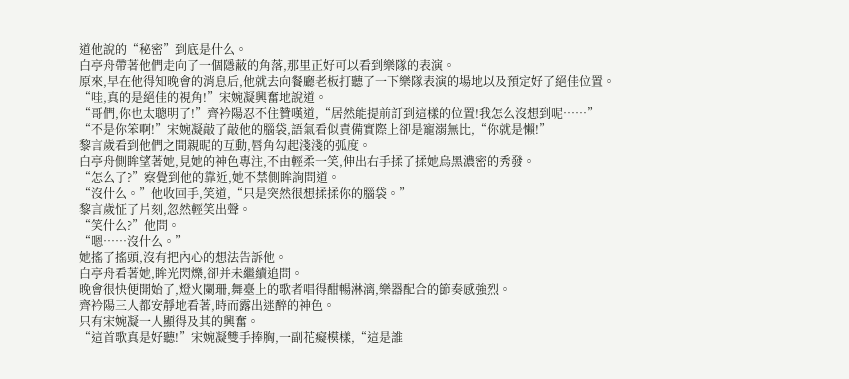道他說的“秘密”到底是什么。
白亭舟帶著他們走向了一個隱蔽的角落,那里正好可以看到樂隊的表演。
原來,早在他得知晚會的消息后,他就去向餐廳老板打聽了一下樂隊表演的場地以及預定好了絕佳位置。
“哇,真的是絕佳的視角!”宋婉凝興奮地說道。
“哥們,你也太聰明了!”齊衿陽忍不住贊嘆道,“居然能提前訂到這樣的位置!我怎么沒想到呢……”
“不是你笨啊!”宋婉凝敲了敲他的腦袋,語氣看似責備實際上卻是寵溺無比,“你就是懶!”
黎言歲看到他們之間親昵的互動,唇角勾起淺淺的弧度。
白亭舟側眸望著她,見她的神色專注,不由輕柔一笑,伸出右手揉了揉她烏黑濃密的秀發。
“怎么了?”察覺到他的靠近,她不禁側眸詢問道。
“沒什么。”他收回手,笑道,“只是突然很想揉揉你的腦袋。”
黎言歲怔了片刻,忽然輕笑出聲。
“笑什么?”他問。
“嗯……沒什么。”
她搖了搖頭,沒有把內心的想法告訴他。
白亭舟看著她,眸光閃爍,卻并未繼續追問。
晚會很快便開始了,燈火闌珊,舞臺上的歌者唱得酣暢淋漓,樂器配合的節奏感強烈。
齊衿陽三人都安靜地看著,時而露出迷醉的神色。
只有宋婉凝一人顯得及其的興奮。
“這首歌真是好聽!”宋婉凝雙手捧胸,一副花癡模樣,“這是誰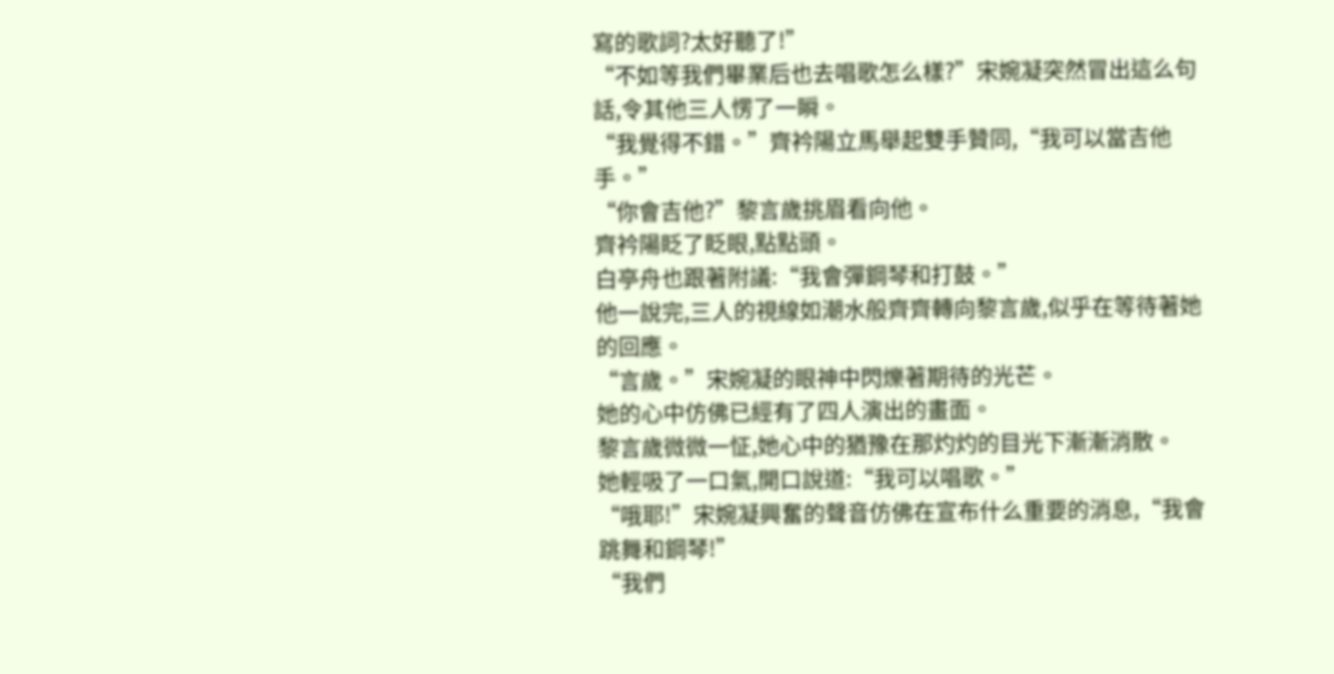寫的歌詞?太好聽了!”
“不如等我們畢業后也去唱歌怎么樣?”宋婉凝突然冒出這么句話,令其他三人愣了一瞬。
“我覺得不錯。”齊衿陽立馬舉起雙手贊同,“我可以當吉他手。”
“你會吉他?”黎言歲挑眉看向他。
齊衿陽眨了眨眼,點點頭。
白亭舟也跟著附議:“我會彈鋼琴和打鼓。”
他一說完,三人的視線如潮水般齊齊轉向黎言歲,似乎在等待著她的回應。
“言歲。”宋婉凝的眼神中閃爍著期待的光芒。
她的心中仿佛已經有了四人演出的畫面。
黎言歲微微一怔,她心中的猶豫在那灼灼的目光下漸漸消散。
她輕吸了一口氣,開口說道:“我可以唱歌。”
“哦耶!”宋婉凝興奮的聲音仿佛在宣布什么重要的消息,“我會跳舞和鋼琴!”
“我們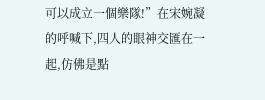可以成立一個樂隊!”在宋婉凝的呼喊下,四人的眼神交匯在一起,仿佛是點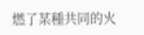燃了某種共同的火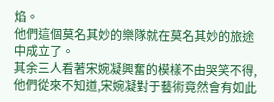焰。
他們這個莫名其妙的樂隊就在莫名其妙的旅途中成立了。
其余三人看著宋婉凝興奮的模樣不由哭笑不得,他們從來不知道,宋婉凝對于藝術竟然會有如此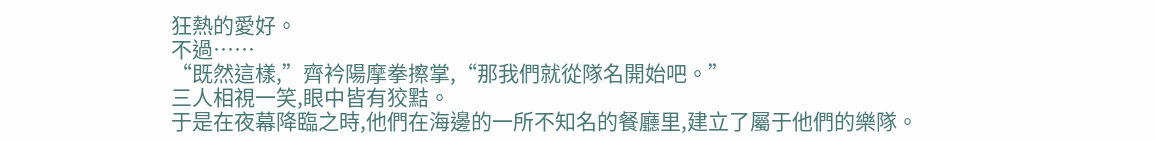狂熱的愛好。
不過……
“既然這樣,”齊衿陽摩拳擦掌,“那我們就從隊名開始吧。”
三人相視一笑,眼中皆有狡黠。
于是在夜幕降臨之時,他們在海邊的一所不知名的餐廳里,建立了屬于他們的樂隊。